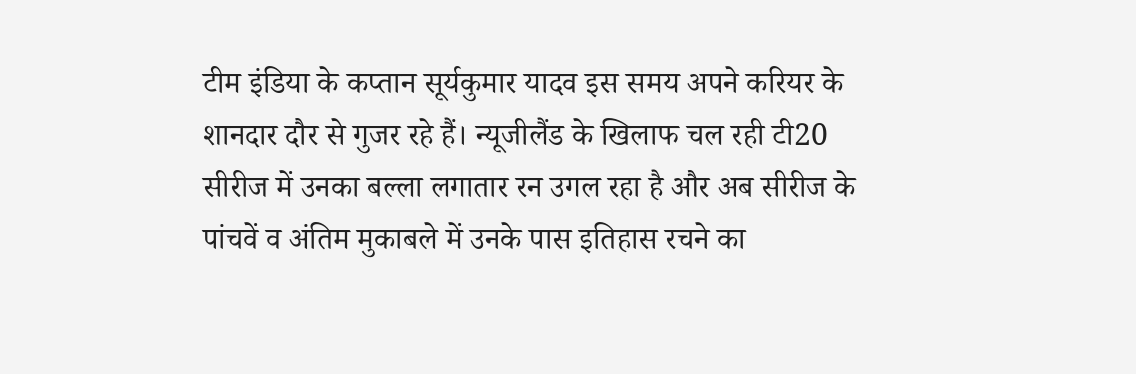टीम इंडिया के कप्तान सूर्यकुमार यादव इस समय अपने करियर के शानदार दौर से गुजर रहे हैं। न्यूजीलैंड के खिलाफ चल रही टी20 सीरीज में उनका बल्ला लगातार रन उगल रहा है और अब सीरीज के पांचवें व अंतिम मुकाबले में उनके पास इतिहास रचने का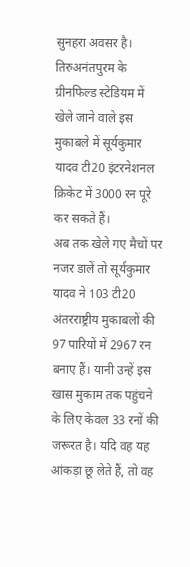सुनहरा अवसर है। तिरुअनंतपुरम के ग्रीनफिल्ड स्टेडियम में खेले जाने वाले इस मुकाबले में सूर्यकुमार यादव टी20 इंटरनेशनल क्रिकेट में 3000 रन पूरे कर सकते हैं।
अब तक खेले गए मैचों पर नजर डालें तो सूर्यकुमार यादव ने 103 टी20 अंतरराष्ट्रीय मुकाबलों की 97 पारियों में 2967 रन बनाए हैं। यानी उन्हें इस खास मुकाम तक पहुंचने के लिए केवल 33 रनों की जरूरत है। यदि वह यह आंकड़ा छू लेते हैं, तो वह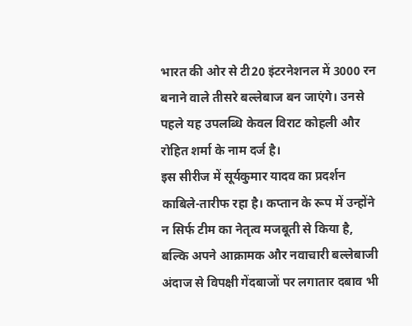भारत की ओर से टी20 इंटरनेशनल में 3000 रन बनाने वाले तीसरे बल्लेबाज बन जाएंगे। उनसे पहले यह उपलब्धि केवल विराट कोहली और रोहित शर्मा के नाम दर्ज है।
इस सीरीज में सूर्यकुमार यादव का प्रदर्शन काबिले-तारीफ रहा है। कप्तान के रूप में उन्होंने न सिर्फ टीम का नेतृत्व मजबूती से किया है, बल्कि अपने आक्रामक और नवाचारी बल्लेबाजी अंदाज से विपक्षी गेंदबाजों पर लगातार दबाव भी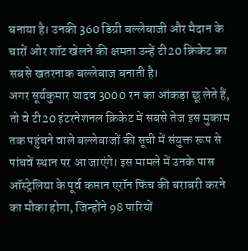बनाया है। उनकी 360 डिग्री बल्लेबाजी और मैदान के चारों ओर शॉट खेलने की क्षमता उन्हें टी20 क्रिकेट का सबसे खतरनाक बल्लेबाज बनाती है।
अगर सूर्यकुमार यादव 3000 रन का आंकड़ा छू लेते हैं, तो वे टी20 इंटरनेशनल क्रिकेट में सबसे तेज इस मुकाम तक पहुंचने वाले बल्लेबाजों की सूची में संयुक्त रूप से पांचवें स्थान पर आ जाएंगे। इस मामले में उनके पास ऑस्ट्रेलिया के पूर्व कप्तान एरॉन फिंच की बराबरी करने का मौका होगा, जिन्होंने 98 पारियों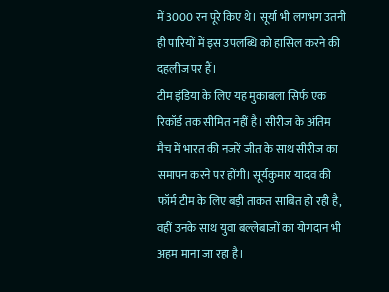में 3000 रन पूरे किए थे। सूर्या भी लगभग उतनी ही पारियों में इस उपलब्धि को हासिल करने की दहलीज पर हैं।
टीम इंडिया के लिए यह मुकाबला सिर्फ एक रिकॉर्ड तक सीमित नहीं है। सीरीज के अंतिम मैच में भारत की नजरें जीत के साथ सीरीज का समापन करने पर होंगी। सूर्यकुमार यादव की फॉर्म टीम के लिए बड़ी ताकत साबित हो रही है, वहीं उनके साथ युवा बल्लेबाजों का योगदान भी अहम माना जा रहा है।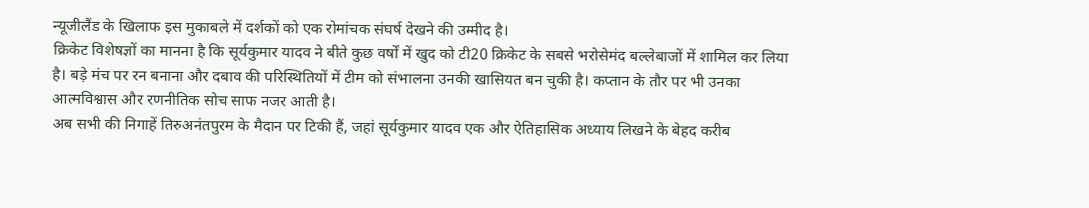न्यूजीलैंड के खिलाफ इस मुकाबले में दर्शकों को एक रोमांचक संघर्ष देखने की उम्मीद है।
क्रिकेट विशेषज्ञों का मानना है कि सूर्यकुमार यादव ने बीते कुछ वर्षों में खुद को टी20 क्रिकेट के सबसे भरोसेमंद बल्लेबाजों में शामिल कर लिया है। बड़े मंच पर रन बनाना और दबाव की परिस्थितियों में टीम को संभालना उनकी खासियत बन चुकी है। कप्तान के तौर पर भी उनका आत्मविश्वास और रणनीतिक सोच साफ नजर आती है।
अब सभी की निगाहें तिरुअनंतपुरम के मैदान पर टिकी हैं, जहां सूर्यकुमार यादव एक और ऐतिहासिक अध्याय लिखने के बेहद करीब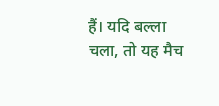हैं। यदि बल्ला चला, तो यह मैच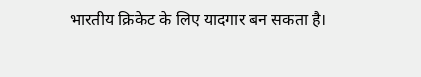भारतीय क्रिकेट के लिए यादगार बन सकता है।